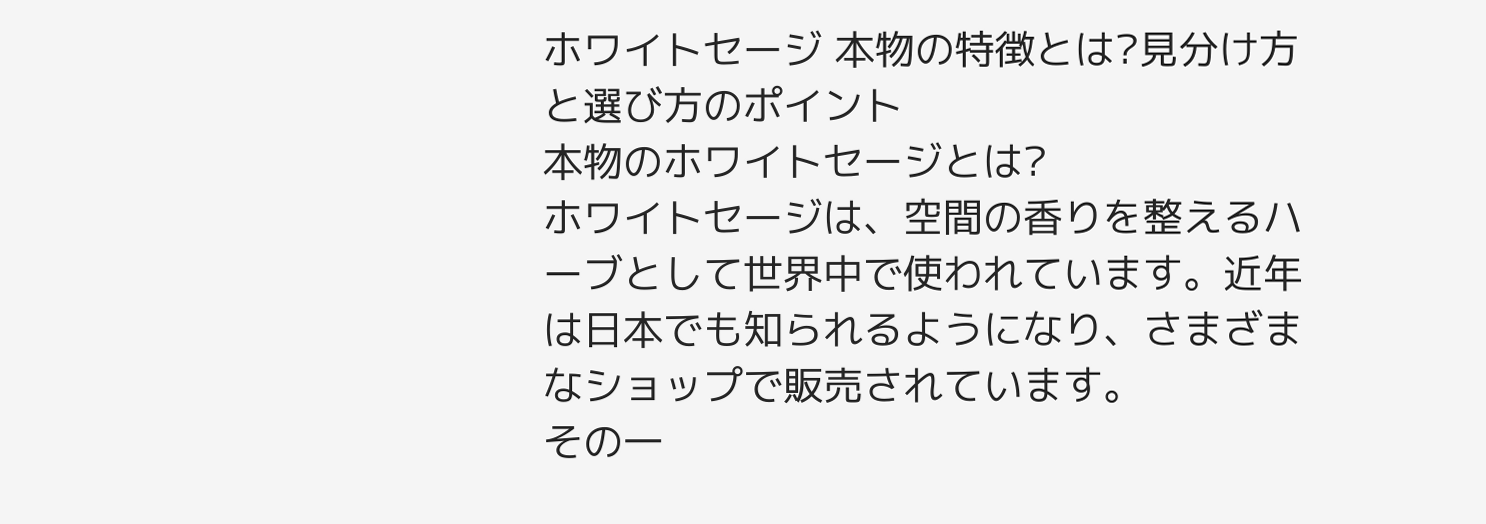ホワイトセージ 本物の特徴とは?見分け方と選び方のポイント
本物のホワイトセージとは?
ホワイトセージは、空間の香りを整えるハーブとして世界中で使われています。近年は日本でも知られるようになり、さまざまなショップで販売されています。
その一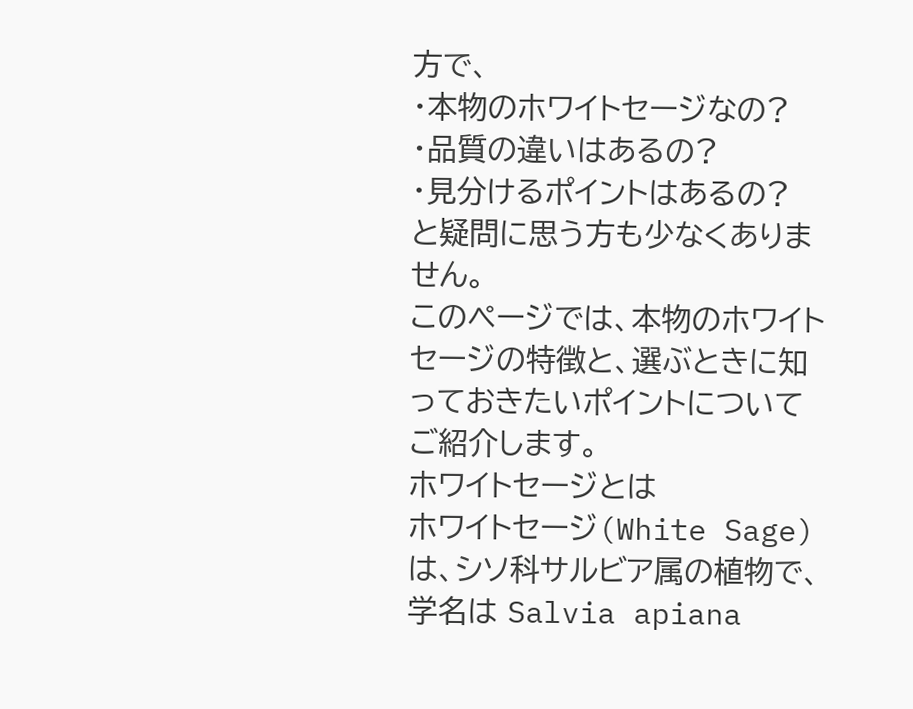方で、
・本物のホワイトセージなの?
・品質の違いはあるの?
・見分けるポイントはあるの?
と疑問に思う方も少なくありません。
このページでは、本物のホワイトセージの特徴と、選ぶときに知っておきたいポイントについてご紹介します。
ホワイトセージとは
ホワイトセージ(White Sage)は、シソ科サルビア属の植物で、学名は Salvia apiana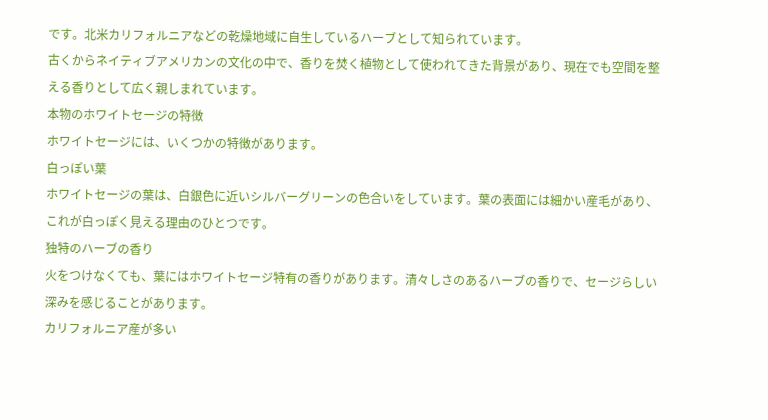です。北米カリフォルニアなどの乾燥地域に自生しているハーブとして知られています。
古くからネイティブアメリカンの文化の中で、香りを焚く植物として使われてきた背景があり、現在でも空間を整える香りとして広く親しまれています。
本物のホワイトセージの特徴
ホワイトセージには、いくつかの特徴があります。
白っぽい葉
ホワイトセージの葉は、白銀色に近いシルバーグリーンの色合いをしています。葉の表面には細かい産毛があり、これが白っぽく見える理由のひとつです。
独特のハーブの香り
火をつけなくても、葉にはホワイトセージ特有の香りがあります。清々しさのあるハーブの香りで、セージらしい深みを感じることがあります。
カリフォルニア産が多い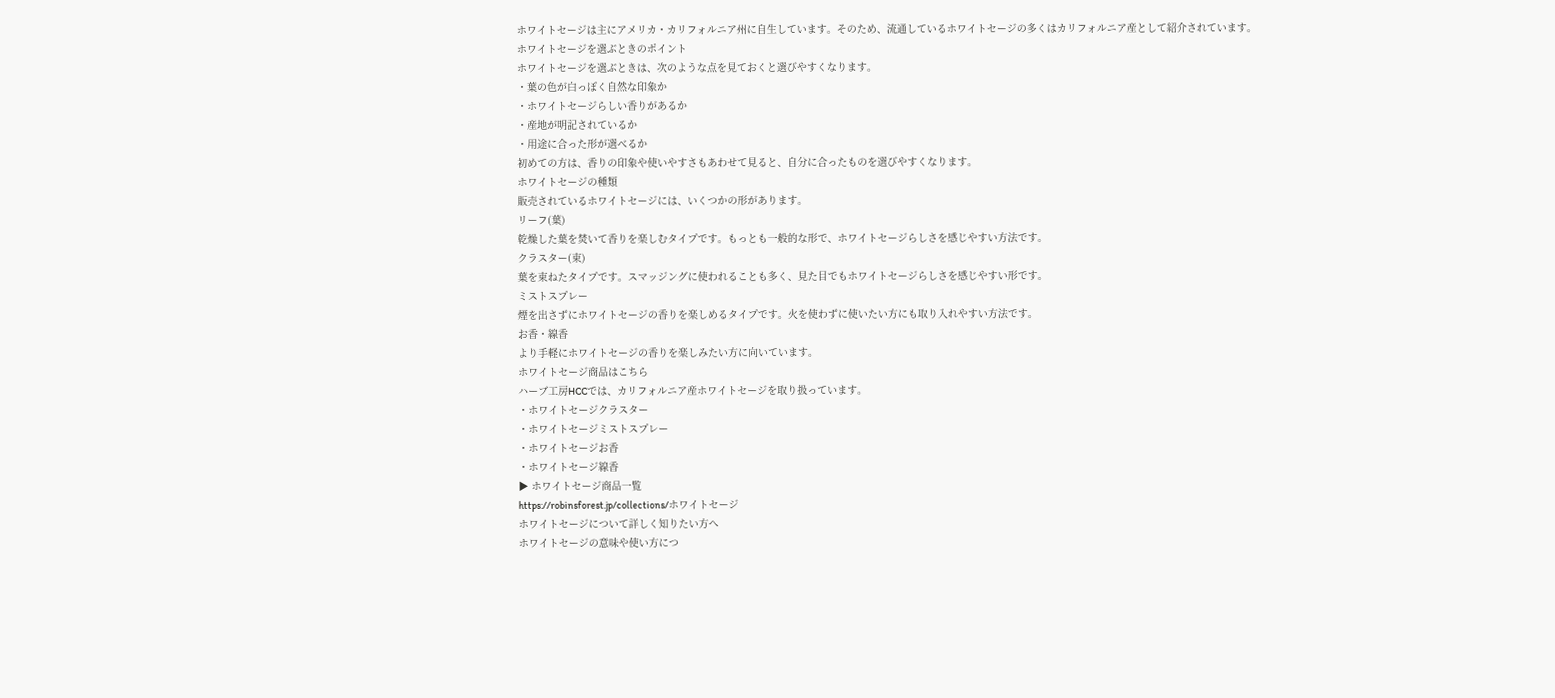ホワイトセージは主にアメリカ・カリフォルニア州に自生しています。そのため、流通しているホワイトセージの多くはカリフォルニア産として紹介されています。
ホワイトセージを選ぶときのポイント
ホワイトセージを選ぶときは、次のような点を見ておくと選びやすくなります。
・葉の色が白っぽく自然な印象か
・ホワイトセージらしい香りがあるか
・産地が明記されているか
・用途に合った形が選べるか
初めての方は、香りの印象や使いやすさもあわせて見ると、自分に合ったものを選びやすくなります。
ホワイトセージの種類
販売されているホワイトセージには、いくつかの形があります。
リーフ(葉)
乾燥した葉を焚いて香りを楽しむタイプです。もっとも一般的な形で、ホワイトセージらしさを感じやすい方法です。
クラスター(束)
葉を束ねたタイプです。スマッジングに使われることも多く、見た目でもホワイトセージらしさを感じやすい形です。
ミストスプレー
煙を出さずにホワイトセージの香りを楽しめるタイプです。火を使わずに使いたい方にも取り入れやすい方法です。
お香・線香
より手軽にホワイトセージの香りを楽しみたい方に向いています。
ホワイトセージ商品はこちら
ハーブ工房HCCでは、カリフォルニア産ホワイトセージを取り扱っています。
・ホワイトセージクラスター
・ホワイトセージミストスプレー
・ホワイトセージお香
・ホワイトセージ線香
▶ ホワイトセージ商品一覧
https://robinsforest.jp/collections/ホワイトセージ
ホワイトセージについて詳しく知りたい方へ
ホワイトセージの意味や使い方につ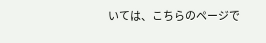いては、こちらのページで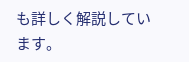も詳しく解説しています。